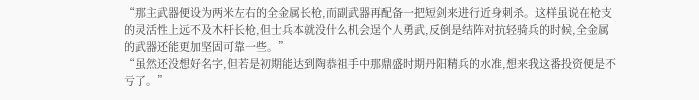“那主武器便设为两米左右的全金属长枪,而副武器再配备一把短剑来进行近身刺杀。这样虽说在枪支的灵活性上远不及木杆长枪,但士兵本就没什么机会逞个人勇武,反倒是结阵对抗轻骑兵的时候,全金属的武器还能更加坚固可靠一些。”
“虽然还没想好名字,但若是初期能达到陶恭祖手中那鼎盛时期丹阳精兵的水准,想来我这番投资便是不亏了。”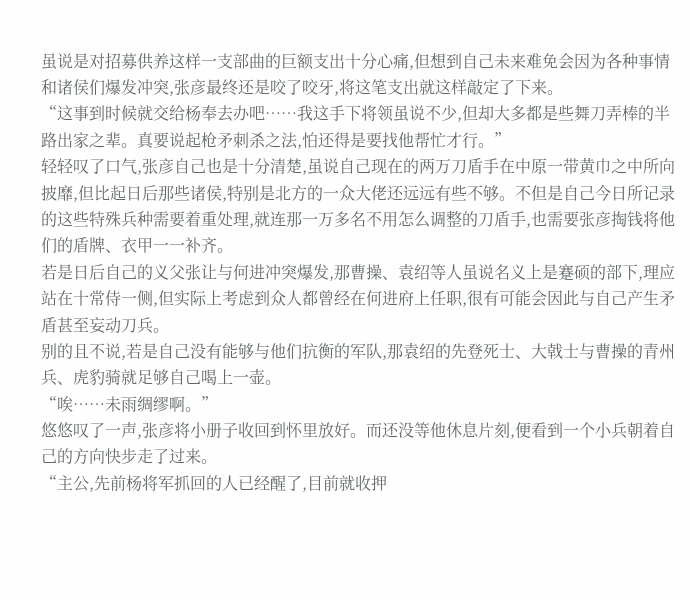虽说是对招募供养这样一支部曲的巨额支出十分心痛,但想到自己未来难免会因为各种事情和诸侯们爆发冲突,张彦最终还是咬了咬牙,将这笔支出就这样敲定了下来。
“这事到时候就交给杨奉去办吧……我这手下将领虽说不少,但却大多都是些舞刀弄棒的半路出家之辈。真要说起枪矛刺杀之法,怕还得是要找他帮忙才行。”
轻轻叹了口气,张彦自己也是十分清楚,虽说自己现在的两万刀盾手在中原一带黄巾之中所向披靡,但比起日后那些诸侯,特别是北方的一众大佬还远远有些不够。不但是自己今日所记录的这些特殊兵种需要着重处理,就连那一万多名不用怎么调整的刀盾手,也需要张彦掏钱将他们的盾牌、衣甲一一补齐。
若是日后自己的义父张让与何进冲突爆发,那曹操、袁绍等人虽说名义上是蹇硕的部下,理应站在十常侍一侧,但实际上考虑到众人都曾经在何进府上任职,很有可能会因此与自己产生矛盾甚至妄动刀兵。
别的且不说,若是自己没有能够与他们抗衡的军队,那袁绍的先登死士、大戟士与曹操的青州兵、虎豹骑就足够自己喝上一壶。
“唉……未雨绸缪啊。”
悠悠叹了一声,张彦将小册子收回到怀里放好。而还没等他休息片刻,便看到一个小兵朝着自己的方向快步走了过来。
“主公,先前杨将军抓回的人已经醒了,目前就收押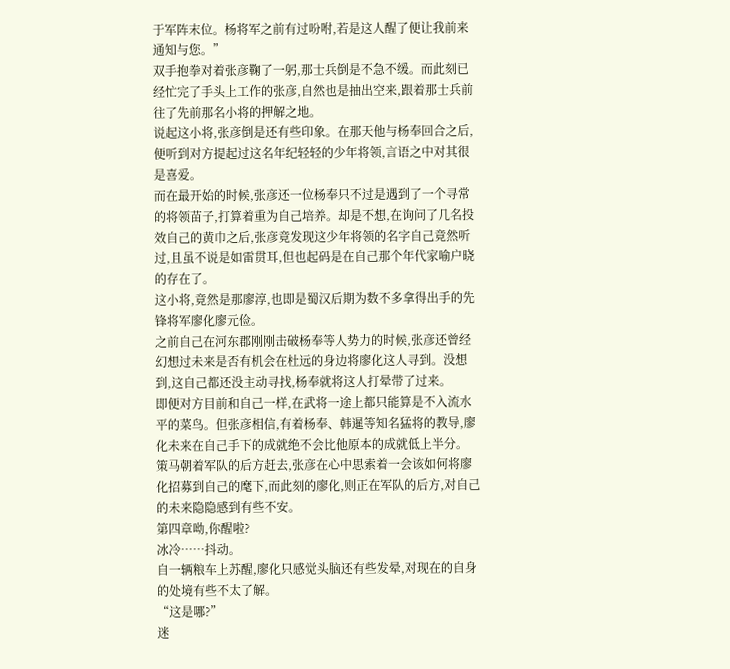于军阵末位。杨将军之前有过吩咐,若是这人醒了便让我前来通知与您。”
双手抱拳对着张彦鞠了一躬,那士兵倒是不急不缓。而此刻已经忙完了手头上工作的张彦,自然也是抽出空来,跟着那士兵前往了先前那名小将的押解之地。
说起这小将,张彦倒是还有些印象。在那天他与杨奉回合之后,便听到对方提起过这名年纪轻轻的少年将领,言语之中对其很是喜爱。
而在最开始的时候,张彦还一位杨奉只不过是遇到了一个寻常的将领苗子,打算着重为自己培养。却是不想,在询问了几名投效自己的黄巾之后,张彦竟发现这少年将领的名字自己竟然听过,且虽不说是如雷贯耳,但也起码是在自己那个年代家喻户晓的存在了。
这小将,竟然是那廖淳,也即是蜀汉后期为数不多拿得出手的先锋将军廖化廖元俭。
之前自己在河东郡刚刚击破杨奉等人势力的时候,张彦还曾经幻想过未来是否有机会在杜远的身边将廖化这人寻到。没想到,这自己都还没主动寻找,杨奉就将这人打晕带了过来。
即便对方目前和自己一样,在武将一途上都只能算是不入流水平的菜鸟。但张彦相信,有着杨奉、韩暹等知名猛将的教导,廖化未来在自己手下的成就绝不会比他原本的成就低上半分。
策马朝着军队的后方赶去,张彦在心中思索着一会该如何将廖化招募到自己的麾下,而此刻的廖化,则正在军队的后方,对自己的未来隐隐感到有些不安。
第四章呦,你醒啦?
冰冷……抖动。
自一辆粮车上苏醒,廖化只感觉头脑还有些发晕,对现在的自身的处境有些不太了解。
“这是哪?”
迷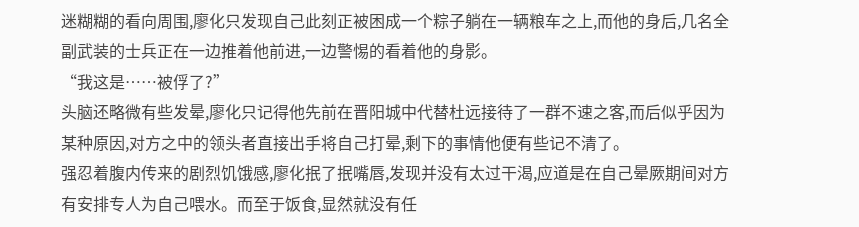迷糊糊的看向周围,廖化只发现自己此刻正被困成一个粽子躺在一辆粮车之上,而他的身后,几名全副武装的士兵正在一边推着他前进,一边警惕的看着他的身影。
“我这是……被俘了?”
头脑还略微有些发晕,廖化只记得他先前在晋阳城中代替杜远接待了一群不速之客,而后似乎因为某种原因,对方之中的领头者直接出手将自己打晕,剩下的事情他便有些记不清了。
强忍着腹内传来的剧烈饥饿感,廖化抿了抿嘴唇,发现并没有太过干渴,应道是在自己晕厥期间对方有安排专人为自己喂水。而至于饭食,显然就没有任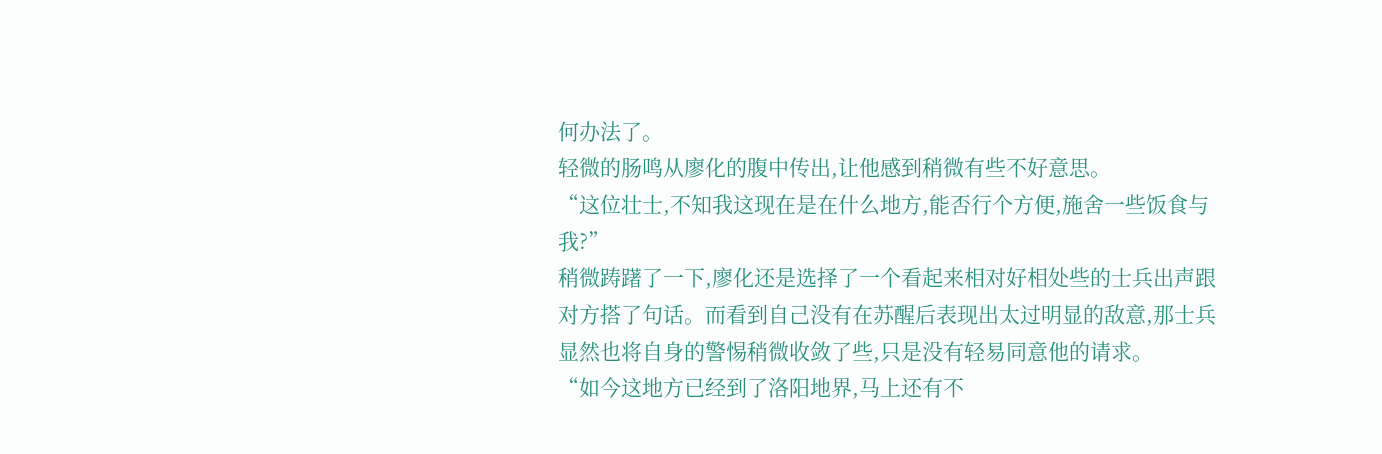何办法了。
轻微的肠鸣从廖化的腹中传出,让他感到稍微有些不好意思。
“这位壮士,不知我这现在是在什么地方,能否行个方便,施舍一些饭食与我?”
稍微踌躇了一下,廖化还是选择了一个看起来相对好相处些的士兵出声跟对方搭了句话。而看到自己没有在苏醒后表现出太过明显的敌意,那士兵显然也将自身的警惕稍微收敛了些,只是没有轻易同意他的请求。
“如今这地方已经到了洛阳地界,马上还有不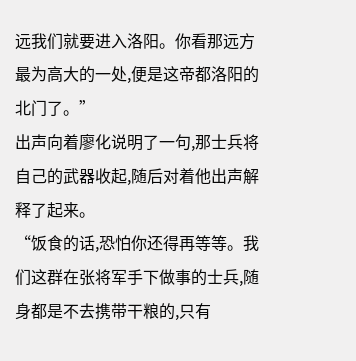远我们就要进入洛阳。你看那远方最为高大的一处,便是这帝都洛阳的北门了。”
出声向着廖化说明了一句,那士兵将自己的武器收起,随后对着他出声解释了起来。
“饭食的话,恐怕你还得再等等。我们这群在张将军手下做事的士兵,随身都是不去携带干粮的,只有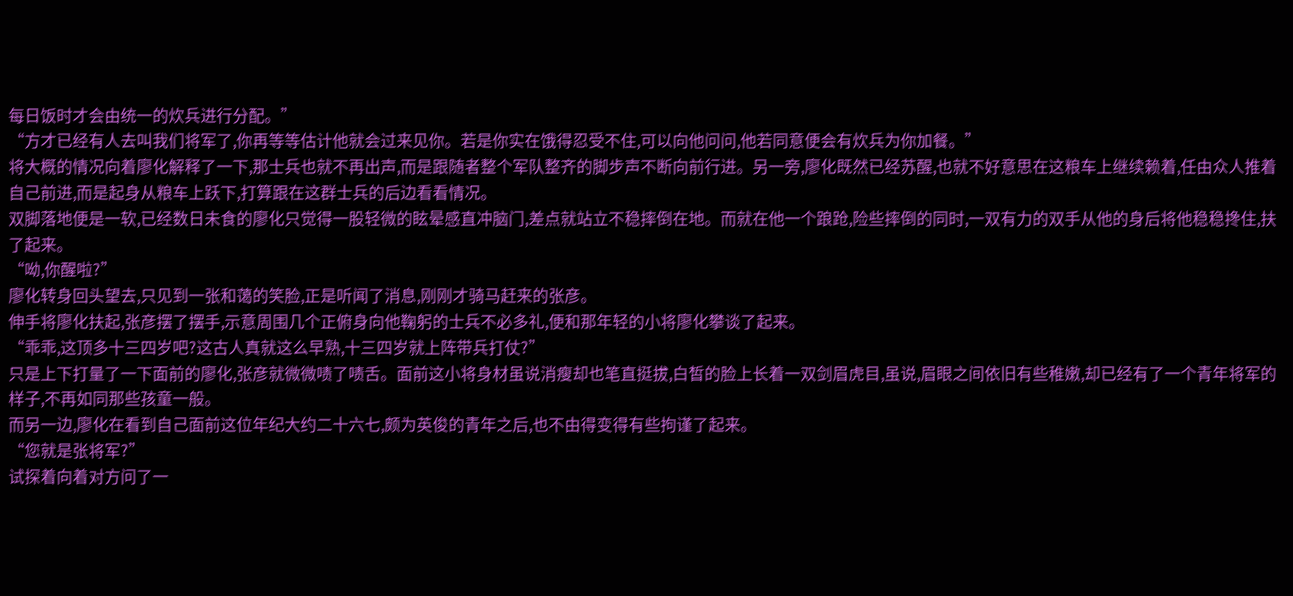每日饭时才会由统一的炊兵进行分配。”
“方才已经有人去叫我们将军了,你再等等估计他就会过来见你。若是你实在饿得忍受不住,可以向他问问,他若同意便会有炊兵为你加餐。”
将大概的情况向着廖化解释了一下,那士兵也就不再出声,而是跟随者整个军队整齐的脚步声不断向前行进。另一旁,廖化既然已经苏醒,也就不好意思在这粮车上继续赖着,任由众人推着自己前进,而是起身从粮车上跃下,打算跟在这群士兵的后边看看情况。
双脚落地便是一软,已经数日未食的廖化只觉得一股轻微的眩晕感直冲脑门,差点就站立不稳摔倒在地。而就在他一个踉跄,险些摔倒的同时,一双有力的双手从他的身后将他稳稳搀住,扶了起来。
“呦,你醒啦?”
廖化转身回头望去,只见到一张和蔼的笑脸,正是听闻了消息,刚刚才骑马赶来的张彦。
伸手将廖化扶起,张彦摆了摆手,示意周围几个正俯身向他鞠躬的士兵不必多礼,便和那年轻的小将廖化攀谈了起来。
“乖乖,这顶多十三四岁吧?这古人真就这么早熟,十三四岁就上阵带兵打仗?”
只是上下打量了一下面前的廖化,张彦就微微啧了啧舌。面前这小将身材虽说消瘦却也笔直挺拔,白皙的脸上长着一双剑眉虎目,虽说,眉眼之间依旧有些稚嫩,却已经有了一个青年将军的样子,不再如同那些孩童一般。
而另一边,廖化在看到自己面前这位年纪大约二十六七,颇为英俊的青年之后,也不由得变得有些拘谨了起来。
“您就是张将军?”
试探着向着对方问了一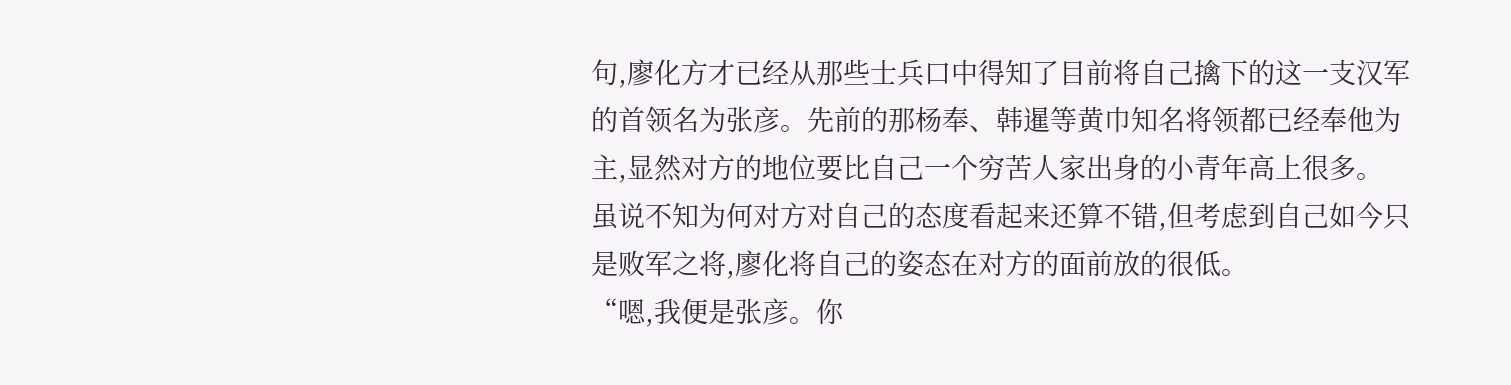句,廖化方才已经从那些士兵口中得知了目前将自己擒下的这一支汉军的首领名为张彦。先前的那杨奉、韩暹等黄巾知名将领都已经奉他为主,显然对方的地位要比自己一个穷苦人家出身的小青年高上很多。
虽说不知为何对方对自己的态度看起来还算不错,但考虑到自己如今只是败军之将,廖化将自己的姿态在对方的面前放的很低。
“嗯,我便是张彦。你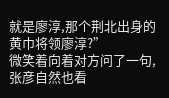就是廖淳,那个荆北出身的黄巾将领廖淳?”
微笑着向着对方问了一句,张彦自然也看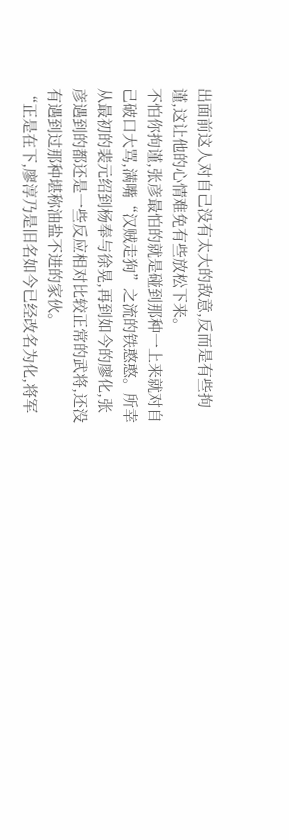出面前这人对自己没有太大的敌意,反而是有些拘谨,这让他的心情难免有些放松下来。
不怕你拘谨,张彦最怕的就是碰到那种一上来就对自己破口大骂,满嘴“汉贼走狗”之流的铁憨憨。所幸从最初的裴元绍到杨奉与徐晃,再到如今的廖化,张彦遇到的都还是一些反应相对比较正常的武将,还没有遇到过那种堪称油盐不进的家伙。
“正是在下,廖淳乃是旧名如今已经改名为化,将军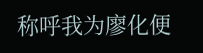称呼我为廖化便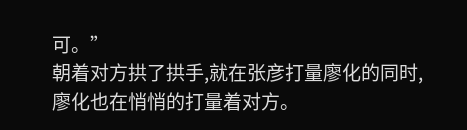可。”
朝着对方拱了拱手,就在张彦打量廖化的同时,廖化也在悄悄的打量着对方。